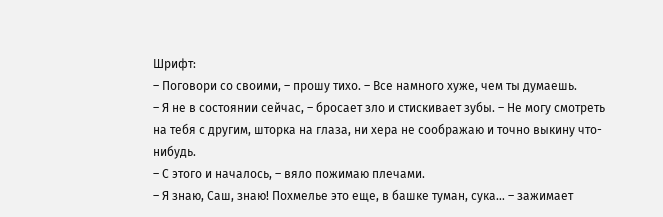Шрифт:
– Поговори со своими, – прошу тихо. – Все намного хуже, чем ты думаешь.
– Я не в состоянии сейчас, – бросает зло и стискивает зубы. – Не могу смотреть на тебя с другим, шторка на глаза, ни хера не соображаю и точно выкину что-нибудь.
– С этого и началось, – вяло пожимаю плечами.
– Я знаю, Саш, знаю! Похмелье это еще, в башке туман, сука… – зажимает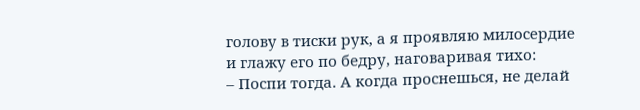голову в тиски рук, а я проявляю милосердие и глажу его по бедру, наговаривая тихо:
– Поспи тогда. А когда проснешься, не делай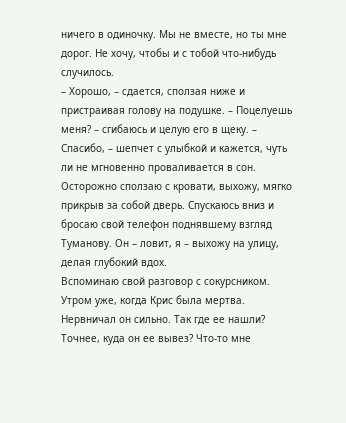ничего в одиночку. Мы не вместе, но ты мне дорог. Не хочу, чтобы и с тобой что-нибудь случилось.
– Хорошо, – сдается, сползая ниже и пристраивая голову на подушке. – Поцелуешь меня? – сгибаюсь и целую его в щеку. – Спасибо, – шепчет с улыбкой и кажется, чуть ли не мгновенно проваливается в сон.
Осторожно сползаю с кровати, выхожу, мягко прикрыв за собой дверь. Спускаюсь вниз и бросаю свой телефон поднявшему взгляд Туманову. Он – ловит, я – выхожу на улицу, делая глубокий вдох.
Вспоминаю свой разговор с сокурсником. Утром уже, когда Крис была мертва. Нервничал он сильно. Так где ее нашли? Точнее, куда он ее вывез? Что-то мне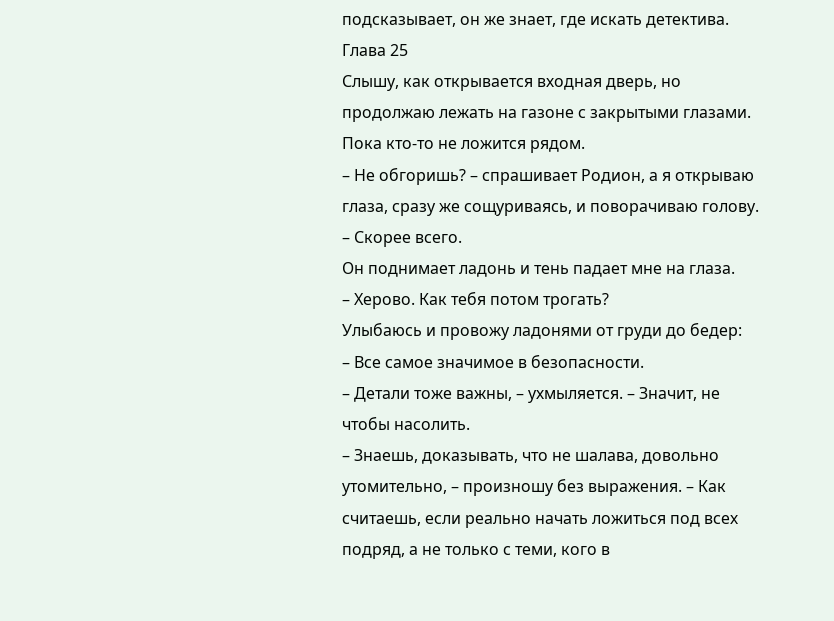подсказывает, он же знает, где искать детектива.
Глава 25
Слышу, как открывается входная дверь, но продолжаю лежать на газоне с закрытыми глазами. Пока кто-то не ложится рядом.
– Не обгоришь? – спрашивает Родион, а я открываю глаза, сразу же сощуриваясь, и поворачиваю голову.
– Скорее всего.
Он поднимает ладонь и тень падает мне на глаза.
– Херово. Как тебя потом трогать?
Улыбаюсь и провожу ладонями от груди до бедер:
– Все самое значимое в безопасности.
– Детали тоже важны, – ухмыляется. – Значит, не чтобы насолить.
– Знаешь, доказывать, что не шалава, довольно утомительно, – произношу без выражения. – Как считаешь, если реально начать ложиться под всех подряд, а не только с теми, кого в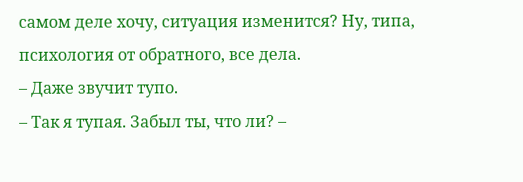самом деле хочу, ситуация изменится? Ну, типа, психология от обратного, все дела.
– Даже звучит тупо.
– Так я тупая. Забыл ты, что ли? –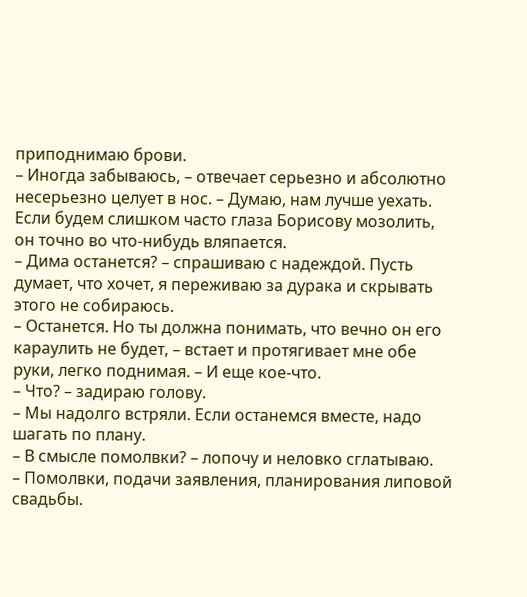приподнимаю брови.
– Иногда забываюсь, – отвечает серьезно и абсолютно несерьезно целует в нос. – Думаю, нам лучше уехать. Если будем слишком часто глаза Борисову мозолить, он точно во что-нибудь вляпается.
– Дима останется? – спрашиваю с надеждой. Пусть думает, что хочет, я переживаю за дурака и скрывать этого не собираюсь.
– Останется. Но ты должна понимать, что вечно он его караулить не будет, – встает и протягивает мне обе руки, легко поднимая. – И еще кое-что.
– Что? – задираю голову.
– Мы надолго встряли. Если останемся вместе, надо шагать по плану.
– В смысле помолвки? – лопочу и неловко сглатываю.
– Помолвки, подачи заявления, планирования липовой свадьбы.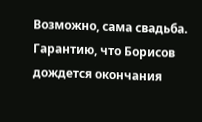Возможно, сама свадьба. Гарантию, что Борисов дождется окончания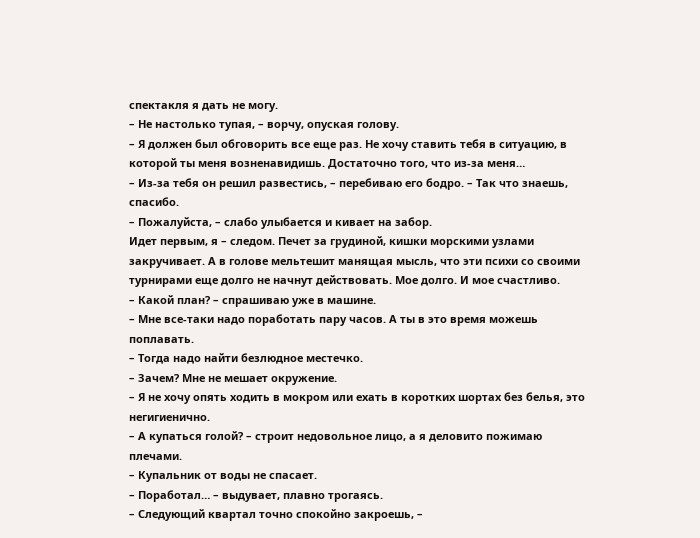спектакля я дать не могу.
– Не настолько тупая, – ворчу, опуская голову.
– Я должен был обговорить все еще раз. Не хочу ставить тебя в ситуацию, в которой ты меня возненавидишь. Достаточно того, что из-за меня…
– Из-за тебя он решил развестись, – перебиваю его бодро. – Так что знаешь, спасибо.
– Пожалуйста, – слабо улыбается и кивает на забор.
Идет первым, я – следом. Печет за грудиной, кишки морскими узлами закручивает. А в голове мельтешит манящая мысль, что эти психи со своими турнирами еще долго не начнут действовать. Мое долго. И мое счастливо.
– Какой план? – спрашиваю уже в машине.
– Мне все-таки надо поработать пару часов. А ты в это время можешь поплавать.
– Тогда надо найти безлюдное местечко.
– Зачем? Мне не мешает окружение.
– Я не хочу опять ходить в мокром или ехать в коротких шортах без белья, это негигиенично.
– А купаться голой? – строит недовольное лицо, а я деловито пожимаю плечами.
– Купальник от воды не спасает.
– Поработал… – выдувает, плавно трогаясь.
– Следующий квартал точно спокойно закроешь, –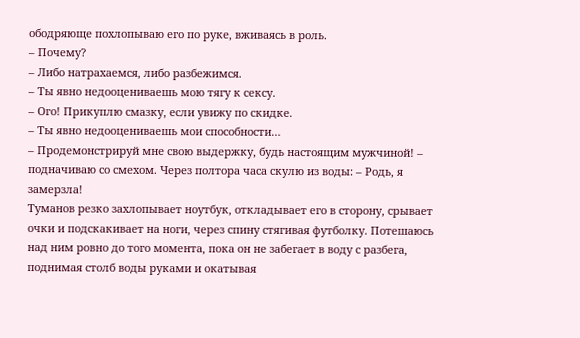ободряюще похлопываю его по руке, вживаясь в роль.
– Почему?
– Либо натрахаемся, либо разбежимся.
– Ты явно недооцениваешь мою тягу к сексу.
– Ого! Прикуплю смазку, если увижу по скидке.
– Ты явно недооцениваешь мои способности…
– Продемонстрируй мне свою выдержку, будь настоящим мужчиной! – подначиваю со смехом. Через полтора часа скулю из воды: – Родь, я замерзла!
Туманов резко захлопывает ноутбук, откладывает его в сторону, срывает очки и подскакивает на ноги, через спину стягивая футболку. Потешаюсь над ним ровно до того момента, пока он не забегает в воду с разбега, поднимая столб воды руками и окатывая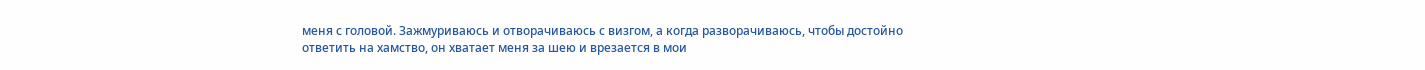меня с головой. Зажмуриваюсь и отворачиваюсь с визгом, а когда разворачиваюсь, чтобы достойно ответить на хамство, он хватает меня за шею и врезается в мои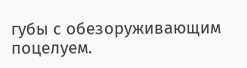губы с обезоруживающим поцелуем.